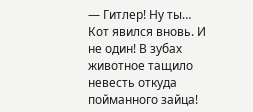— Гитлер! Ну ты…
Кот явился вновь. И не один! В зубах животное тащило невесть откуда пойманного зайца!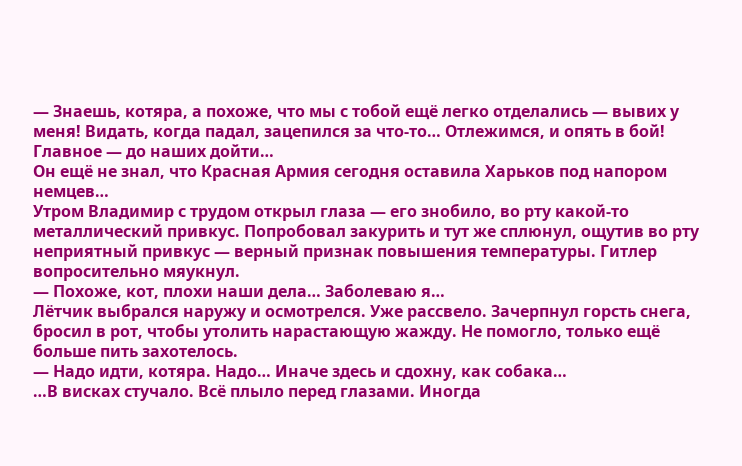— Знаешь, котяра, а похоже, что мы с тобой ещё легко отделались — вывих у меня! Видать, когда падал, зацепился за что-то… Отлежимся, и опять в бой! Главное — до наших дойти…
Он ещё не знал, что Красная Армия сегодня оставила Харьков под напором немцев…
Утром Владимир с трудом открыл глаза — его знобило, во рту какой-то металлический привкус. Попробовал закурить и тут же сплюнул, ощутив во рту неприятный привкус — верный признак повышения температуры. Гитлер вопросительно мяукнул.
— Похоже, кот, плохи наши дела… Заболеваю я…
Лётчик выбрался наружу и осмотрелся. Уже рассвело. Зачерпнул горсть снега, бросил в рот, чтобы утолить нарастающую жажду. Не помогло, только ещё больше пить захотелось.
— Надо идти, котяра. Надо… Иначе здесь и сдохну, как собака…
…В висках стучало. Всё плыло перед глазами. Иногда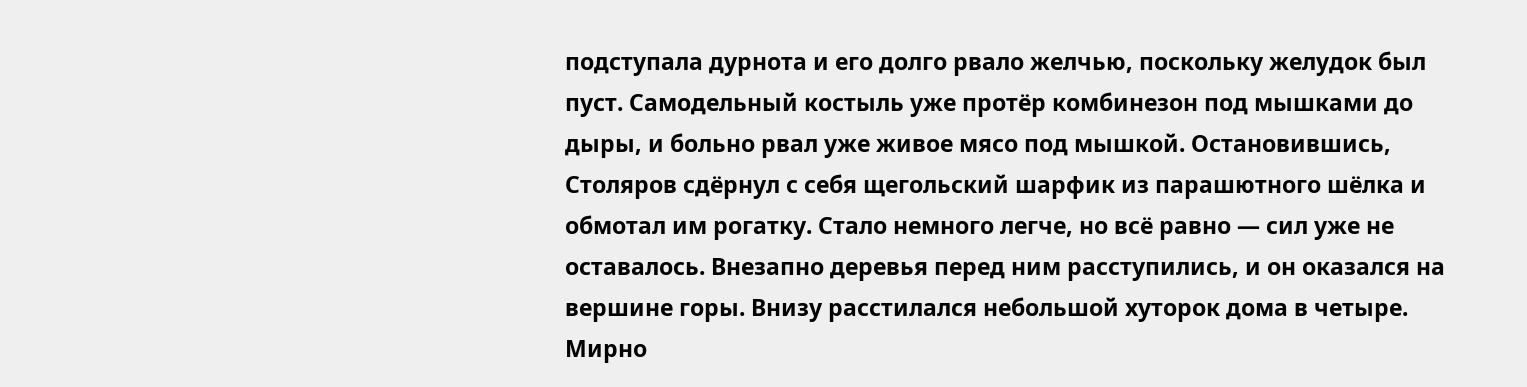подступала дурнота и его долго рвало желчью, поскольку желудок был пуст. Самодельный костыль уже протёр комбинезон под мышками до дыры, и больно рвал уже живое мясо под мышкой. Остановившись, Столяров сдёрнул с себя щегольский шарфик из парашютного шёлка и обмотал им рогатку. Стало немного легче, но всё равно — сил уже не оставалось. Внезапно деревья перед ним расступились, и он оказался на вершине горы. Внизу расстилался небольшой хуторок дома в четыре. Мирно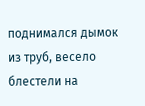поднимался дымок из труб, весело блестели на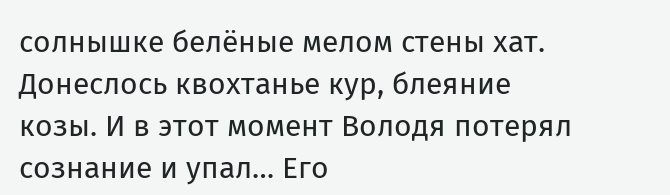солнышке белёные мелом стены хат. Донеслось квохтанье кур, блеяние козы. И в этот момент Володя потерял сознание и упал… Его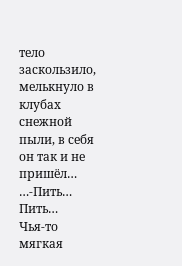тело заскользило, мелькнуло в клубах снежной пыли, в себя он так и не пришёл…
…-Пить… Пить…
Чья-то мягкая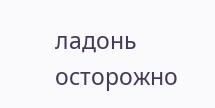ладонь осторожно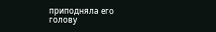приподняла его голову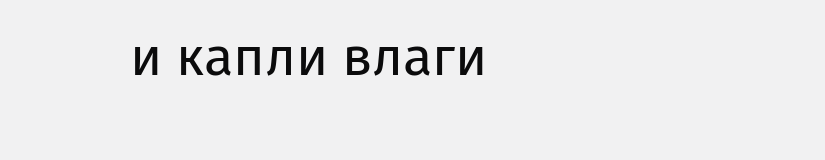и капли влаги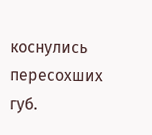коснулись пересохших губ.